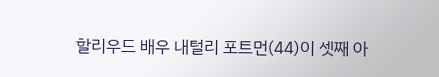할리우드 배우 내털리 포트먼(44)이 셋째 아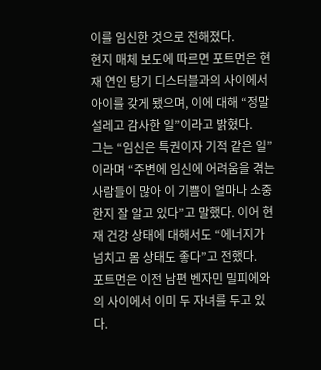이를 임신한 것으로 전해졌다.
현지 매체 보도에 따르면 포트먼은 현재 연인 탕기 디스터블과의 사이에서 아이를 갖게 됐으며, 이에 대해 “정말 설레고 감사한 일”이라고 밝혔다.
그는 “임신은 특권이자 기적 같은 일”이라며 “주변에 임신에 어려움을 겪는 사람들이 많아 이 기쁨이 얼마나 소중한지 잘 알고 있다”고 말했다. 이어 현재 건강 상태에 대해서도 “에너지가 넘치고 몸 상태도 좋다”고 전했다.
포트먼은 이전 남편 벤자민 밀피에와의 사이에서 이미 두 자녀를 두고 있다.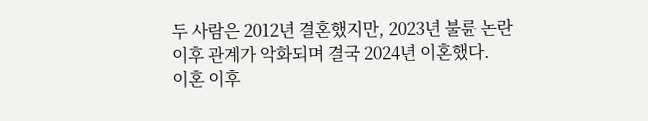두 사람은 2012년 결혼했지만, 2023년 불륜 논란 이후 관계가 악화되며 결국 2024년 이혼했다.
이혼 이후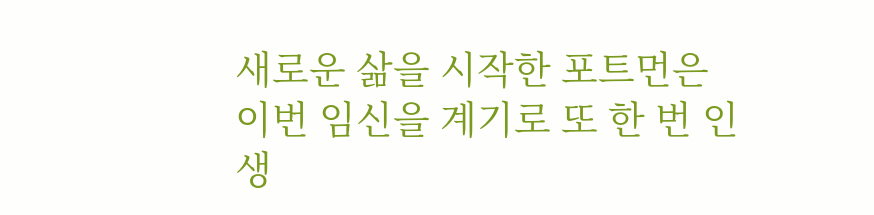새로운 삶을 시작한 포트먼은 이번 임신을 계기로 또 한 번 인생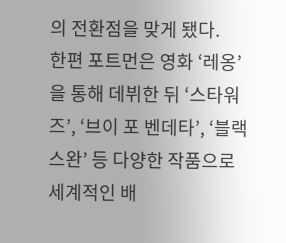의 전환점을 맞게 됐다.
한편 포트먼은 영화 ‘레옹’을 통해 데뷔한 뒤 ‘스타워즈’, ‘브이 포 벤데타’, ‘블랙 스완’ 등 다양한 작품으로 세계적인 배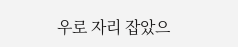우로 자리 잡았으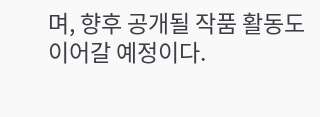며, 향후 공개될 작품 활동도 이어갈 예정이다.